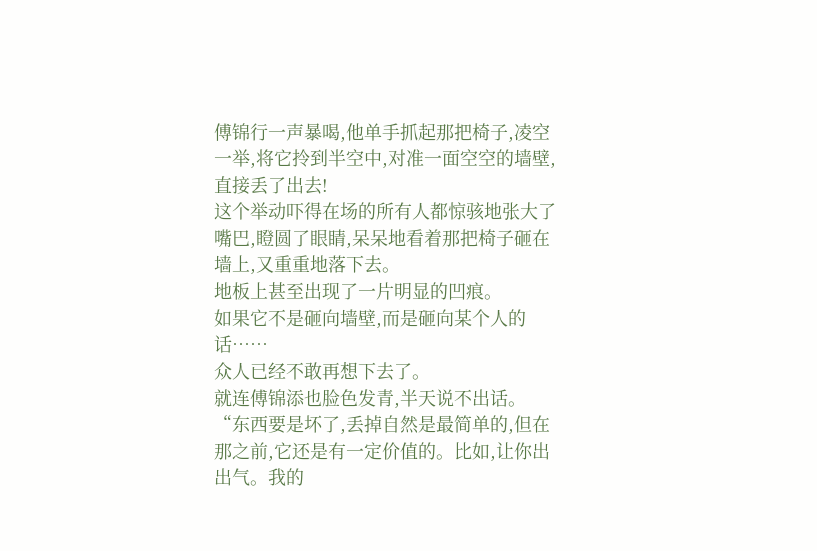傅锦行一声暴喝,他单手抓起那把椅子,凌空一举,将它拎到半空中,对准一面空空的墙壁,直接丢了出去!
这个举动吓得在场的所有人都惊骇地张大了嘴巴,瞪圆了眼睛,呆呆地看着那把椅子砸在墙上,又重重地落下去。
地板上甚至出现了一片明显的凹痕。
如果它不是砸向墙壁,而是砸向某个人的话……
众人已经不敢再想下去了。
就连傅锦添也脸色发青,半天说不出话。
“东西要是坏了,丢掉自然是最简单的,但在那之前,它还是有一定价值的。比如,让你出出气。我的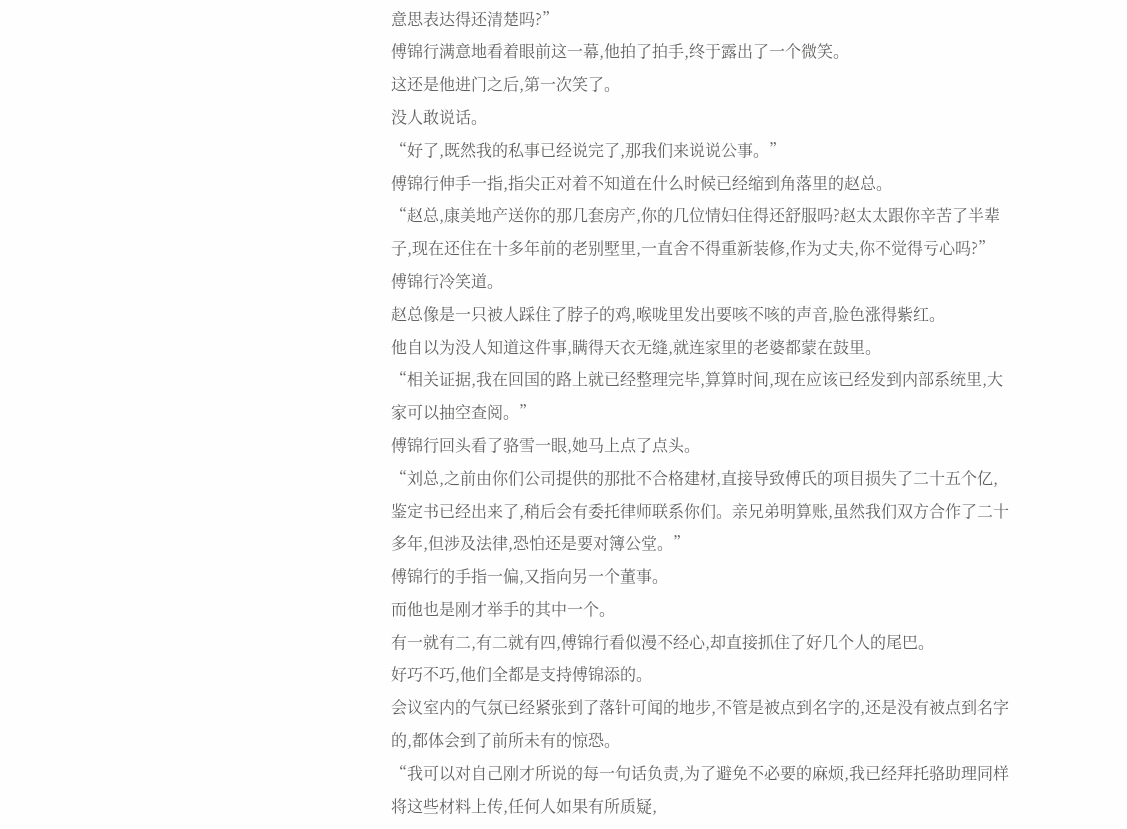意思表达得还清楚吗?”
傅锦行满意地看着眼前这一幕,他拍了拍手,终于露出了一个微笑。
这还是他进门之后,第一次笑了。
没人敢说话。
“好了,既然我的私事已经说完了,那我们来说说公事。”
傅锦行伸手一指,指尖正对着不知道在什么时候已经缩到角落里的赵总。
“赵总,康美地产送你的那几套房产,你的几位情妇住得还舒服吗?赵太太跟你辛苦了半辈子,现在还住在十多年前的老别墅里,一直舍不得重新装修,作为丈夫,你不觉得亏心吗?”
傅锦行冷笑道。
赵总像是一只被人踩住了脖子的鸡,喉咙里发出要咳不咳的声音,脸色涨得紫红。
他自以为没人知道这件事,瞒得天衣无缝,就连家里的老婆都蒙在鼓里。
“相关证据,我在回国的路上就已经整理完毕,算算时间,现在应该已经发到内部系统里,大家可以抽空查阅。”
傅锦行回头看了骆雪一眼,她马上点了点头。
“刘总,之前由你们公司提供的那批不合格建材,直接导致傅氏的项目损失了二十五个亿,鉴定书已经出来了,稍后会有委托律师联系你们。亲兄弟明算账,虽然我们双方合作了二十多年,但涉及法律,恐怕还是要对簿公堂。”
傅锦行的手指一偏,又指向另一个董事。
而他也是刚才举手的其中一个。
有一就有二,有二就有四,傅锦行看似漫不经心,却直接抓住了好几个人的尾巴。
好巧不巧,他们全都是支持傅锦添的。
会议室内的气氛已经紧张到了落针可闻的地步,不管是被点到名字的,还是没有被点到名字的,都体会到了前所未有的惊恐。
“我可以对自己刚才所说的每一句话负责,为了避免不必要的麻烦,我已经拜托骆助理同样将这些材料上传,任何人如果有所质疑,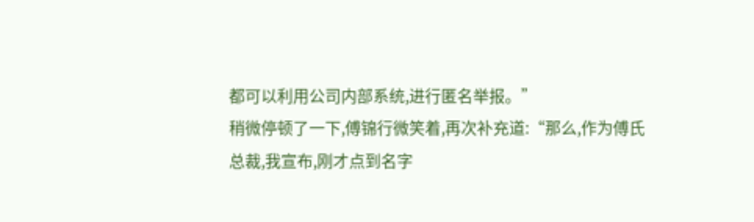都可以利用公司内部系统,进行匿名举报。”
稍微停顿了一下,傅锦行微笑着,再次补充道:“那么,作为傅氏总裁,我宣布,刚才点到名字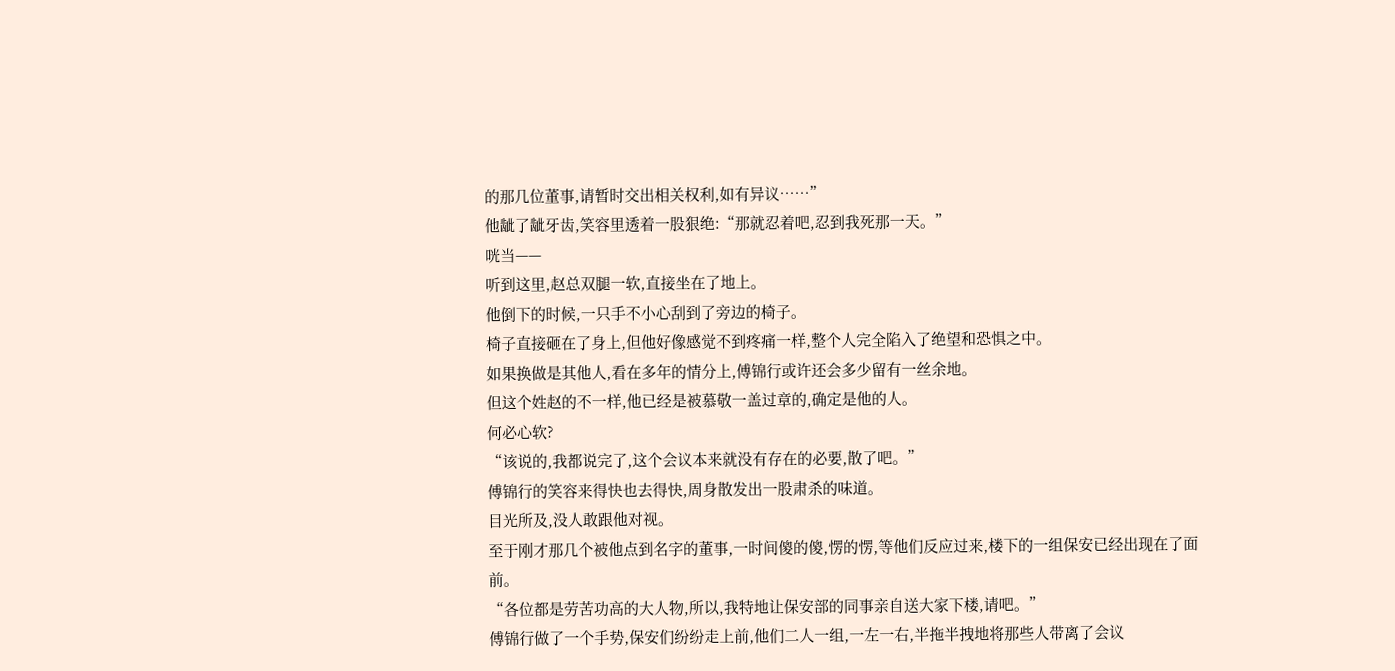的那几位董事,请暂时交出相关权利,如有异议……”
他龇了龇牙齿,笑容里透着一股狠绝:“那就忍着吧,忍到我死那一天。”
咣当——
听到这里,赵总双腿一软,直接坐在了地上。
他倒下的时候,一只手不小心刮到了旁边的椅子。
椅子直接砸在了身上,但他好像感觉不到疼痛一样,整个人完全陷入了绝望和恐惧之中。
如果换做是其他人,看在多年的情分上,傅锦行或许还会多少留有一丝余地。
但这个姓赵的不一样,他已经是被慕敬一盖过章的,确定是他的人。
何必心软?
“该说的,我都说完了,这个会议本来就没有存在的必要,散了吧。”
傅锦行的笑容来得快也去得快,周身散发出一股肃杀的味道。
目光所及,没人敢跟他对视。
至于刚才那几个被他点到名字的董事,一时间傻的傻,愣的愣,等他们反应过来,楼下的一组保安已经出现在了面前。
“各位都是劳苦功高的大人物,所以,我特地让保安部的同事亲自送大家下楼,请吧。”
傅锦行做了一个手势,保安们纷纷走上前,他们二人一组,一左一右,半拖半拽地将那些人带离了会议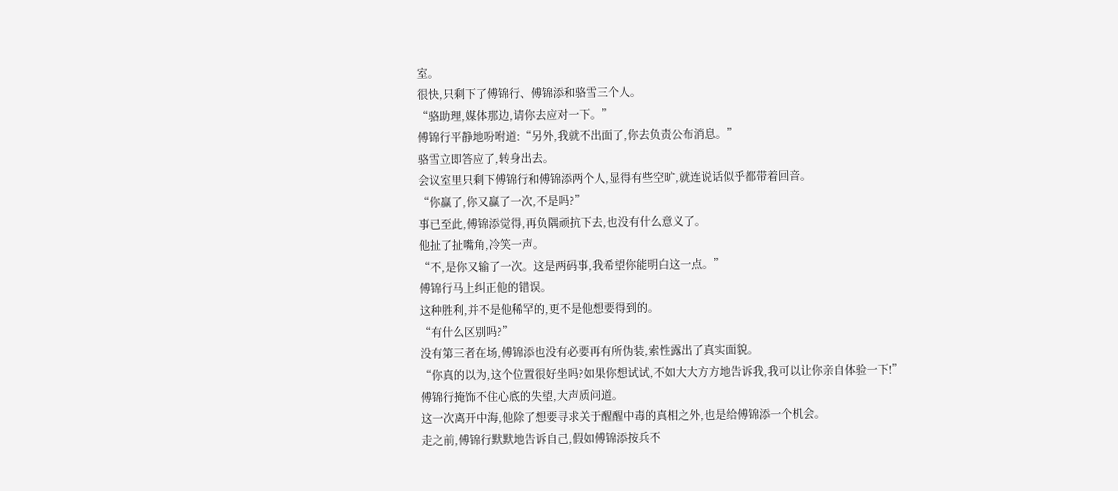室。
很快,只剩下了傅锦行、傅锦添和骆雪三个人。
“骆助理,媒体那边,请你去应对一下。”
傅锦行平静地吩咐道:“另外,我就不出面了,你去负责公布消息。”
骆雪立即答应了,转身出去。
会议室里只剩下傅锦行和傅锦添两个人,显得有些空旷,就连说话似乎都带着回音。
“你赢了,你又赢了一次,不是吗?”
事已至此,傅锦添觉得,再负隅顽抗下去,也没有什么意义了。
他扯了扯嘴角,冷笑一声。
“不,是你又输了一次。这是两码事,我希望你能明白这一点。”
傅锦行马上纠正他的错误。
这种胜利,并不是他稀罕的,更不是他想要得到的。
“有什么区别吗?”
没有第三者在场,傅锦添也没有必要再有所伪装,索性露出了真实面貌。
“你真的以为,这个位置很好坐吗?如果你想试试,不如大大方方地告诉我,我可以让你亲自体验一下!”
傅锦行掩饰不住心底的失望,大声质问道。
这一次离开中海,他除了想要寻求关于醒醒中毒的真相之外,也是给傅锦添一个机会。
走之前,傅锦行默默地告诉自己,假如傅锦添按兵不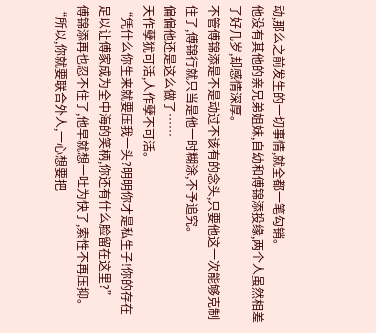动,那么之前发生的一切事情,就全都一笔勾销。
他没有其他的亲兄弟姐妹,自幼和傅锦添投缘,两个人虽然相差了好几岁,却感情深厚。
不管傅锦添是不是动过不该有的念头,只要他这一次能够克制住了,傅锦行就只当是他一时糊涂,不予追究。
偏偏他还是这么做了……
天作孽犹可活,人作孽不可活。
“凭什么你生来就要压我一头?明明你才是私生子!你的存在足以让傅家成为全中海的笑柄,你还有什么脸留在这里?”
傅锦添再也忍不住了,他早就想一吐为快了,索性不再压抑。
“所以,你就要联合外人,一心想要把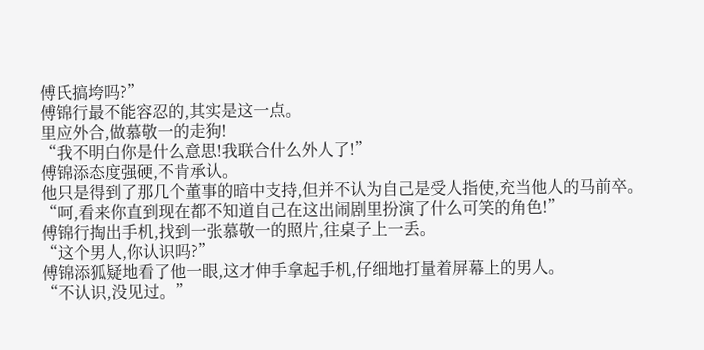傅氏搞垮吗?”
傅锦行最不能容忍的,其实是这一点。
里应外合,做慕敬一的走狗!
“我不明白你是什么意思!我联合什么外人了!”
傅锦添态度强硬,不肯承认。
他只是得到了那几个董事的暗中支持,但并不认为自己是受人指使,充当他人的马前卒。
“呵,看来你直到现在都不知道自己在这出闹剧里扮演了什么可笑的角色!”
傅锦行掏出手机,找到一张慕敬一的照片,往桌子上一丢。
“这个男人,你认识吗?”
傅锦添狐疑地看了他一眼,这才伸手拿起手机,仔细地打量着屏幕上的男人。
“不认识,没见过。”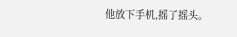他放下手机,摇了摇头。